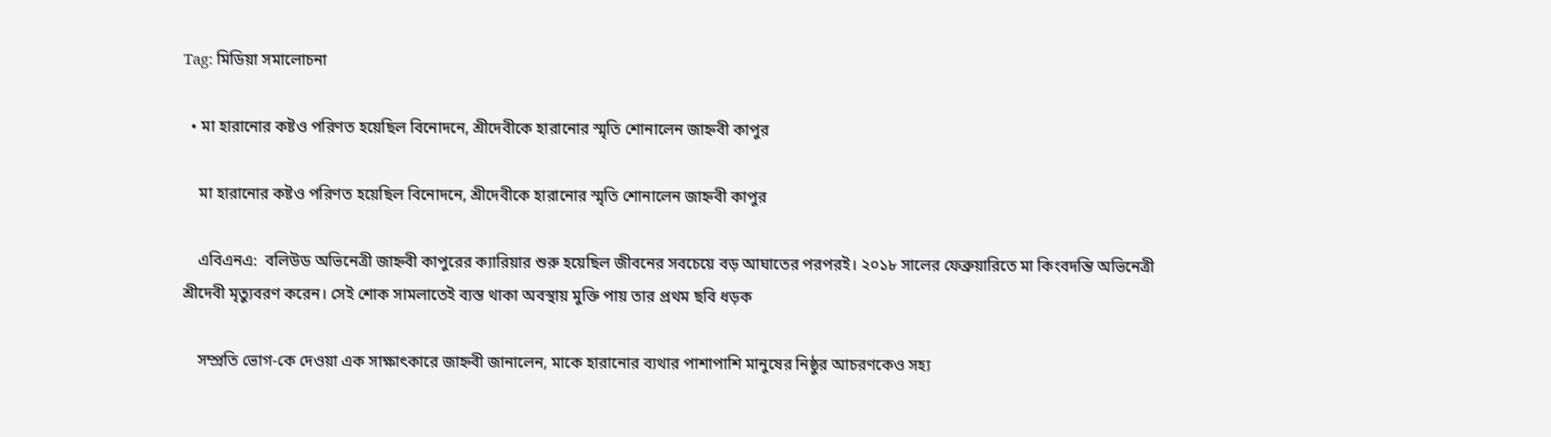Tag: মিডিয়া সমালোচনা

  • মা হারানোর কষ্টও পরিণত হয়েছিল বিনোদনে, শ্রীদেবীকে হারানোর স্মৃতি শোনালেন জাহ্নবী কাপুর

    মা হারানোর কষ্টও পরিণত হয়েছিল বিনোদনে, শ্রীদেবীকে হারানোর স্মৃতি শোনালেন জাহ্নবী কাপুর

    এবিএনএ:  বলিউড অভিনেত্রী জাহ্নবী কাপুরের ক্যারিয়ার শুরু হয়েছিল জীবনের সবচেয়ে বড় আঘাতের পরপরই। ২০১৮ সালের ফেব্রুয়ারিতে মা কিংবদন্তি অভিনেত্রী শ্রীদেবী মৃত্যুবরণ করেন। সেই শোক সামলাতেই ব্যস্ত থাকা অবস্থায় মুক্তি পায় তার প্রথম ছবি ধড়ক

    সম্প্রতি ভোগ-কে দেওয়া এক সাক্ষাৎকারে জাহ্নবী জানালেন, মাকে হারানোর ব্যথার পাশাপাশি মানুষের নিষ্ঠুর আচরণকেও সহ্য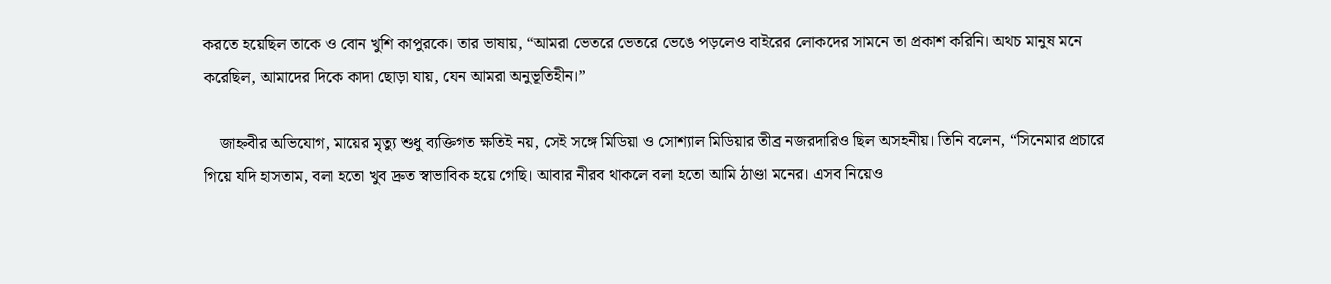করতে হয়েছিল তাকে ও বোন খুশি কাপুরকে। তার ভাষায়, “আমরা ভেতরে ভেতরে ভেঙে পড়লেও বাইরের লোকদের সামনে তা প্রকাশ করিনি। অথচ মানুষ মনে করেছিল, আমাদের দিকে কাদা ছোড়া যায়, যেন আমরা অনুভূতিহীন।”

    জাহ্নবীর অভিযোগ, মায়ের মৃত্যু শুধু ব্যক্তিগত ক্ষতিই নয়, সেই সঙ্গে মিডিয়া ও সোশ্যাল মিডিয়ার তীব্র নজরদারিও ছিল অসহনীয়। তিনি বলেন, “সিনেমার প্রচারে গিয়ে যদি হাসতাম, বলা হতো খুব দ্রুত স্বাভাবিক হয়ে গেছি। আবার নীরব থাকলে বলা হতো আমি ঠাণ্ডা মনের। এসব নিয়েও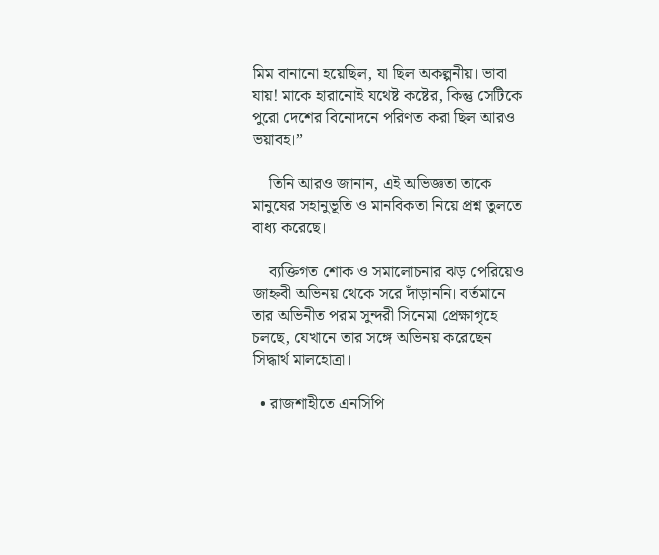মিম বানানো হয়েছিল, যা ছিল অকল্পনীয়। ভাবা যায়! মাকে হারানোই যথেষ্ট কষ্টের, কিন্তু সেটিকে পুরো দেশের বিনোদনে পরিণত করা ছিল আরও ভয়াবহ।”

    তিনি আরও জানান, এই অভিজ্ঞতা তাকে মানুষের সহানুভূতি ও মানবিকতা নিয়ে প্রশ্ন তুলতে বাধ্য করেছে।

    ব্যক্তিগত শোক ও সমালোচনার ঝড় পেরিয়েও জাহ্নবী অভিনয় থেকে সরে দাঁড়াননি। বর্তমানে তার অভিনীত পরম সুন্দরী সিনেমা প্রেক্ষাগৃহে চলছে, যেখানে তার সঙ্গে অভিনয় করেছেন সিদ্ধার্থ মালহোত্রা।

  • রাজশাহীতে এনসিপি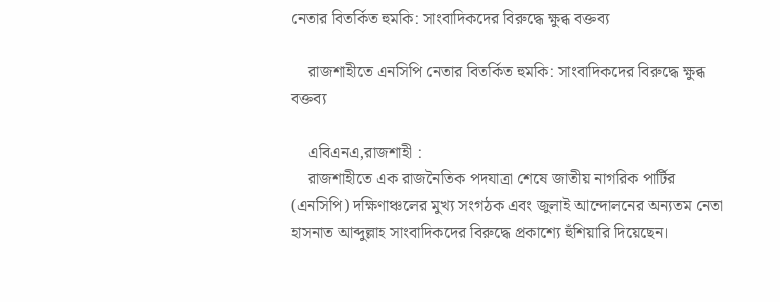নেতার বিতর্কিত হুমকি: সাংবাদিকদের বিরুদ্ধে ক্ষুব্ধ বক্তব্য

    রাজশাহীতে এনসিপি নেতার বিতর্কিত হুমকি: সাংবাদিকদের বিরুদ্ধে ক্ষুব্ধ বক্তব্য

    এবিএনএ,রাজশাহী :
    রাজশাহীতে এক রাজনৈতিক পদযাত্রা শেষে জাতীয় নাগরিক পার্টির (এনসিপি) দক্ষিণাঞ্চলের মুখ্য সংগঠক এবং জুলাই আন্দোলনের অন্যতম নেতা হাসনাত আব্দুল্লাহ সাংবাদিকদের বিরুদ্ধে প্রকাশ্যে হুঁশিয়ারি দিয়েছেন।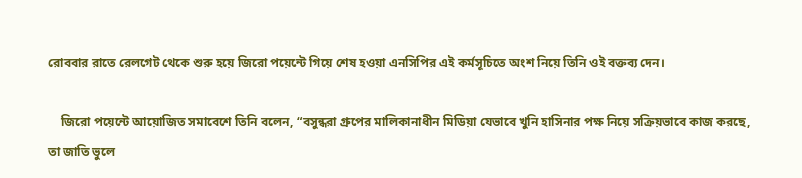রোববার রাতে রেলগেট থেকে শুরু হয়ে জিরো পয়েন্টে গিয়ে শেষ হওয়া এনসিপির এই কর্মসূচিতে অংশ নিয়ে তিনি ওই বক্তব্য দেন।

    জিরো পয়েন্টে আয়োজিত সমাবেশে তিনি বলেন, “বসুন্ধরা গ্রুপের মালিকানাধীন মিডিয়া যেভাবে খুনি হাসিনার পক্ষ নিয়ে সক্রিয়ভাবে কাজ করছে, তা জাতি ভুলে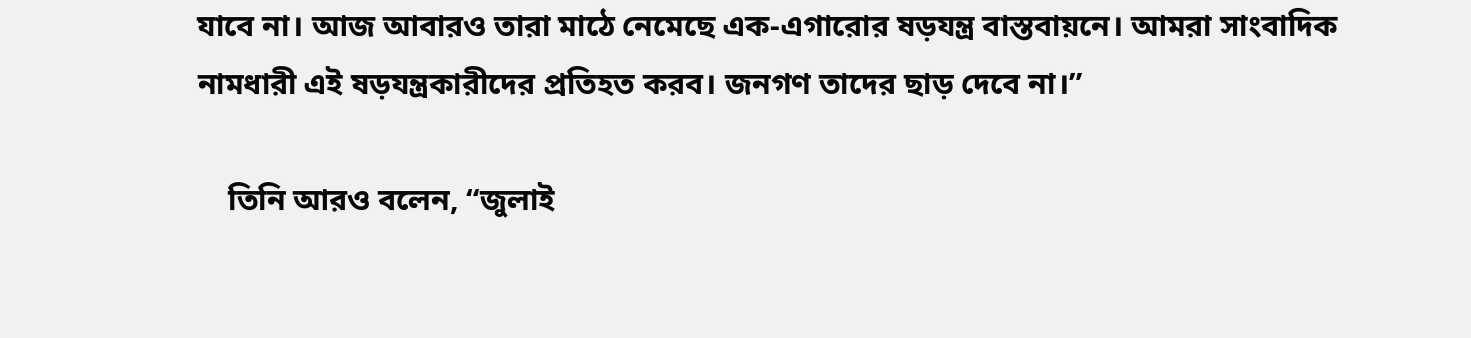যাবে না। আজ আবারও তারা মাঠে নেমেছে এক-এগারোর ষড়যন্ত্র বাস্তবায়নে। আমরা সাংবাদিক নামধারী এই ষড়যন্ত্রকারীদের প্রতিহত করব। জনগণ তাদের ছাড় দেবে না।”

    তিনি আরও বলেন, “জুলাই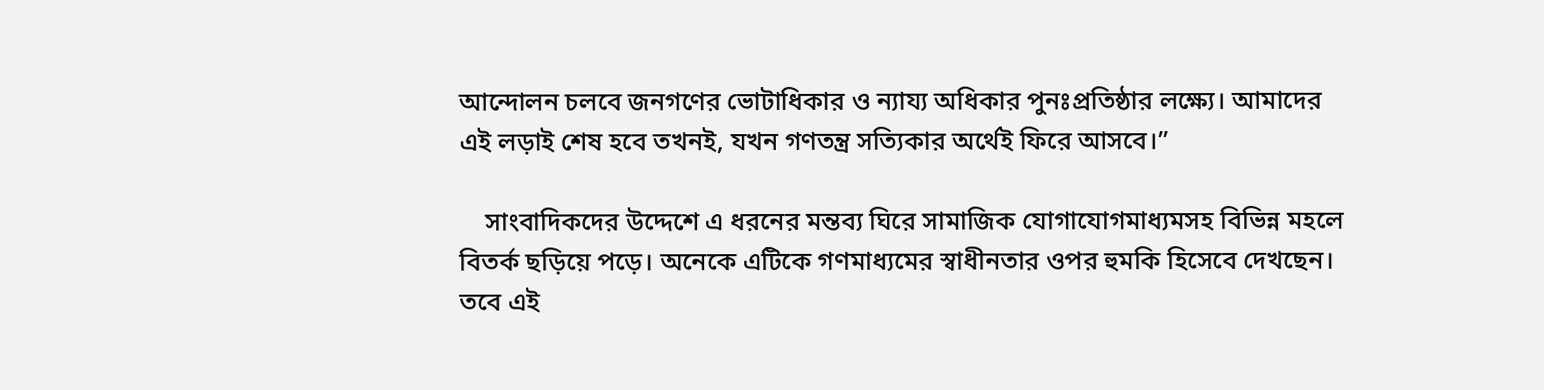আন্দোলন চলবে জনগণের ভোটাধিকার ও ন্যায্য অধিকার পুনঃপ্রতিষ্ঠার লক্ষ্যে। আমাদের এই লড়াই শেষ হবে তখনই, যখন গণতন্ত্র সত্যিকার অর্থেই ফিরে আসবে।”

    সাংবাদিকদের উদ্দেশে এ ধরনের মন্তব্য ঘিরে সামাজিক যোগাযোগমাধ্যমসহ বিভিন্ন মহলে বিতর্ক ছড়িয়ে পড়ে। অনেকে এটিকে গণমাধ্যমের স্বাধীনতার ওপর হুমকি হিসেবে দেখছেন। তবে এই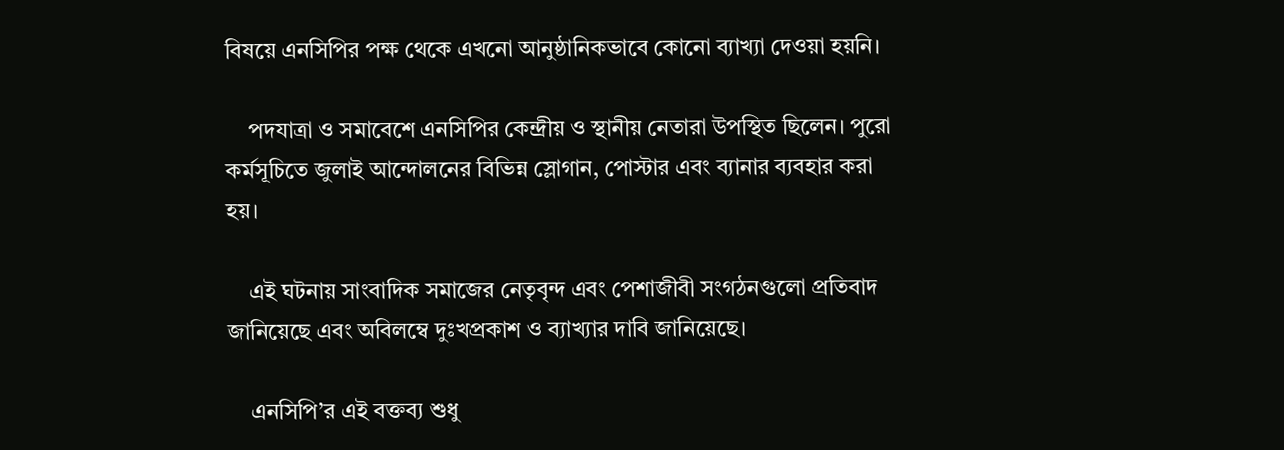বিষয়ে এনসিপির পক্ষ থেকে এখনো আনুষ্ঠানিকভাবে কোনো ব্যাখ্যা দেওয়া হয়নি।

    পদযাত্রা ও সমাবেশে এনসিপির কেন্দ্রীয় ও স্থানীয় নেতারা উপস্থিত ছিলেন। পুরো কর্মসূচিতে জুলাই আন্দোলনের বিভিন্ন স্লোগান, পোস্টার এবং ব্যানার ব্যবহার করা হয়।

    এই ঘটনায় সাংবাদিক সমাজের নেতৃবৃন্দ এবং পেশাজীবী সংগঠনগুলো প্রতিবাদ জানিয়েছে এবং অবিলম্বে দুঃখপ্রকাশ ও ব্যাখ্যার দাবি জানিয়েছে।

    এনসিপি’র এই বক্তব্য শুধু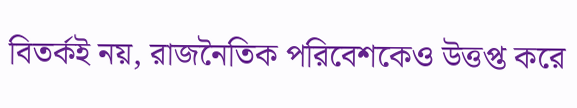বিতর্কই নয়, রাজনৈতিক পরিবেশকেও উত্তপ্ত করে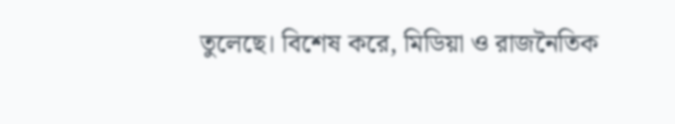তুলেছে। বিশেষ করে, মিডিয়া ও রাজনৈতিক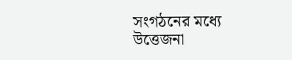সংগঠনের মধ্যে উত্তেজনা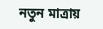নতুন মাত্রায়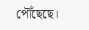পৌঁছেছে।